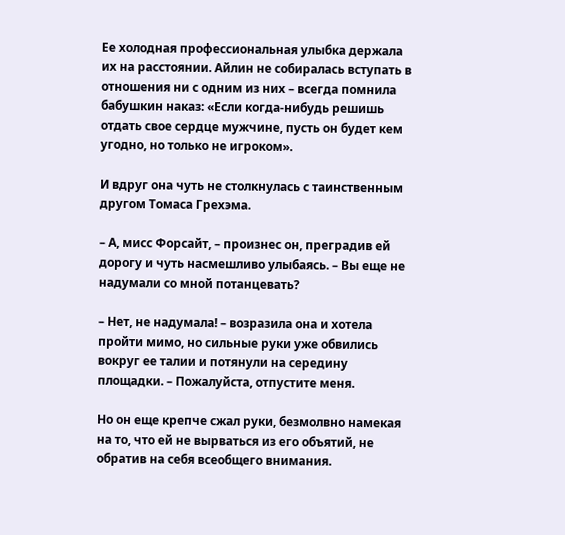Ее холодная профессиональная улыбка держала их на расстоянии. Айлин не собиралась вступать в отношения ни с одним из них – всегда помнила бабушкин наказ: «Если когда-нибудь решишь отдать свое сердце мужчине, пусть он будет кем угодно, но только не игроком».

И вдруг она чуть не столкнулась с таинственным другом Томаса Грехэма.

– А, мисс Форсайт, – произнес он, преградив ей дорогу и чуть насмешливо улыбаясь. – Вы еще не надумали со мной потанцевать?

– Нет, не надумала! – возразила она и хотела пройти мимо, но сильные руки уже обвились вокруг ее талии и потянули на середину площадки. – Пожалуйста, отпустите меня.

Но он еще крепче сжал руки, безмолвно намекая на то, что ей не вырваться из его объятий, не обратив на себя всеобщего внимания.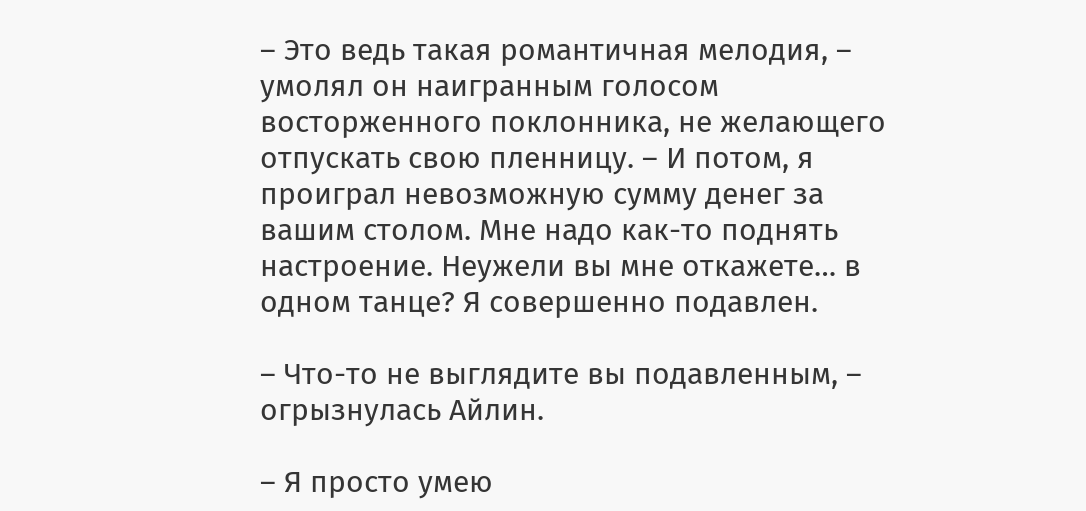– Это ведь такая романтичная мелодия, – умолял он наигранным голосом восторженного поклонника, не желающего отпускать свою пленницу. – И потом, я проиграл невозможную сумму денег за вашим столом. Мне надо как-то поднять настроение. Неужели вы мне откажете… в одном танце? Я совершенно подавлен.

– Что-то не выглядите вы подавленным, – огрызнулась Айлин.

– Я просто умею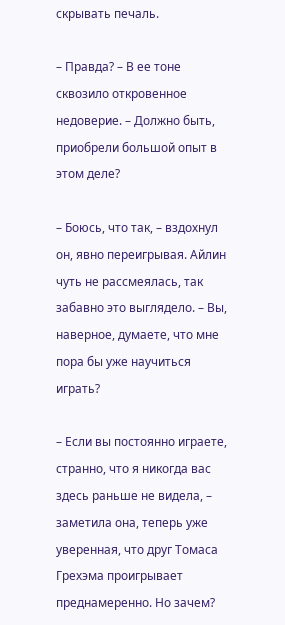скрывать печаль.

– Правда? – В ее тоне сквозило откровенное недоверие. – Должно быть, приобрели большой опыт в этом деле?

– Боюсь, что так, – вздохнул он, явно переигрывая. Айлин чуть не рассмеялась, так забавно это выглядело. – Вы, наверное, думаете, что мне пора бы уже научиться играть?

– Если вы постоянно играете, странно, что я никогда вас здесь раньше не видела, – заметила она, теперь уже уверенная, что друг Томаса Грехэма проигрывает преднамеренно. Но зачем?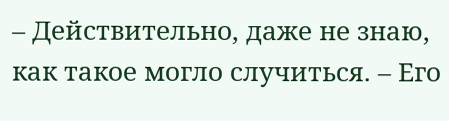– Действительно, даже не знаю, как такое могло случиться. – Его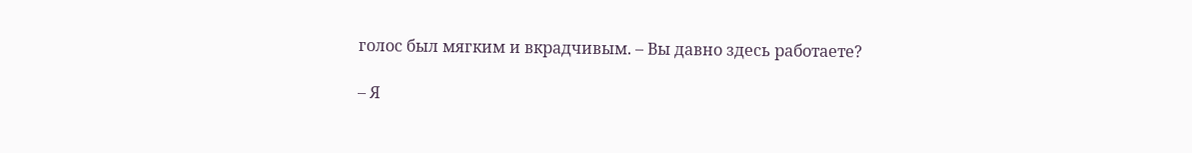голос был мягким и вкрадчивым. – Вы давно здесь работаете?

– Я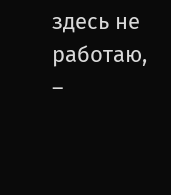здесь не работаю, –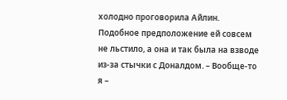холодно проговорила Айлин. Подобное предположение ей совсем не льстило, а она и так была на взводе из-за стычки с Доналдом. – Вообще-то я –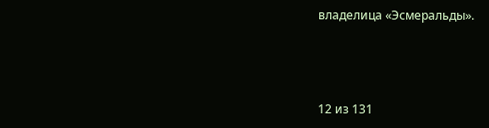владелица «Эсмеральды».



12 из 131